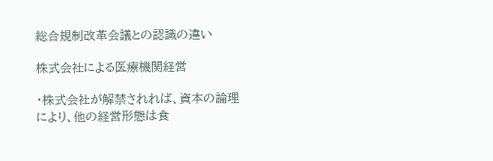総合規制改革会議との認識の違い

株式会社による医療機関経営

・株式会社が解禁されれば、資本の論理により、他の経営形態は食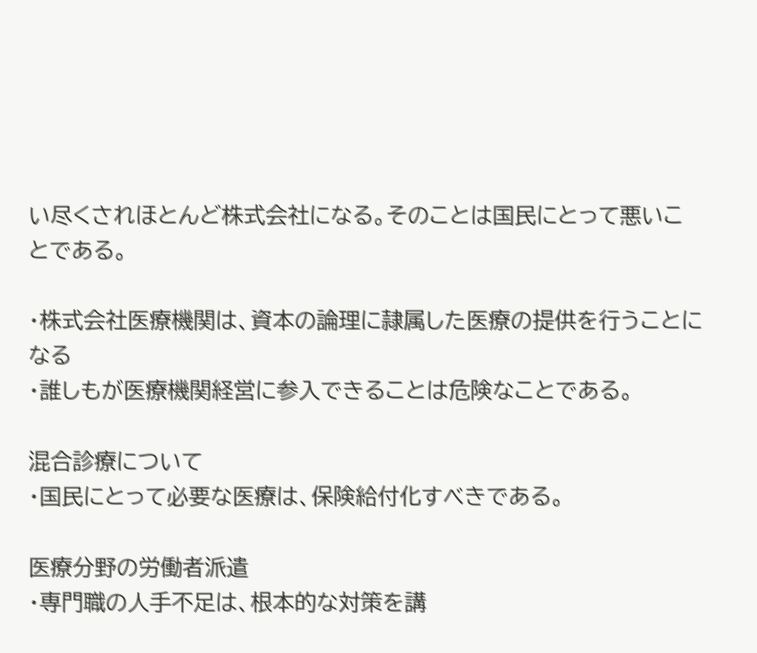い尽くされほとんど株式会社になる。そのことは国民にとって悪いことである。

・株式会社医療機関は、資本の論理に隷属した医療の提供を行うことになる
・誰しもが医療機関経営に参入できることは危険なことである。

混合診療について
・国民にとって必要な医療は、保険給付化すべきである。

医療分野の労働者派遣
・専門職の人手不足は、根本的な対策を講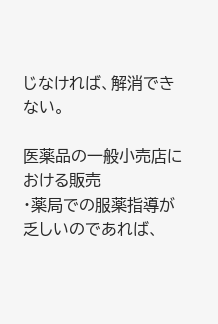じなければ、解消できない。

医薬品の一般小売店における販売
・薬局での服薬指導が乏しいのであれば、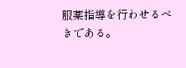服薬指導を行わせるべきである。